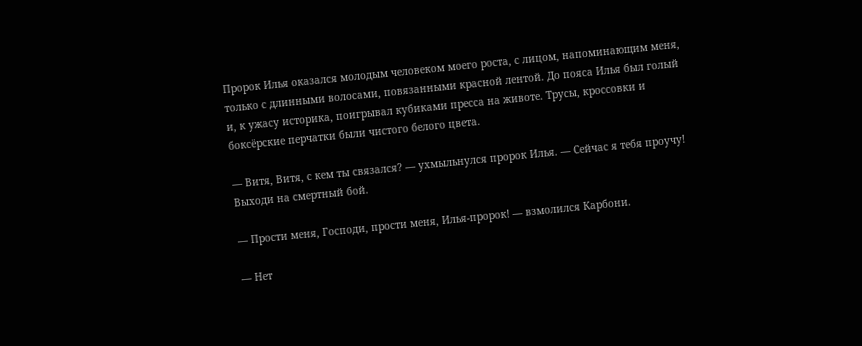Пророк Илья оказался молодым человеком моего роста, с лицом, напоминающим меня, только с длинными волосами, повязанными красной лентой. До пояса Илья был голый и, к ужасу историка, поигрывал кубиками пресса на животе. Трусы, кроссовки и боксёрские перчатки были чистого белого цвета.

— Витя, Витя, с кем ты связался? — ухмыльнулся пророк Илья. — Сейчас я тебя проучу! Выходи на смертный бой.

— Прости меня, Господи, прости меня, Илья-пророк! — взмолился Карбони.

— Нет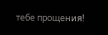тебе прощения!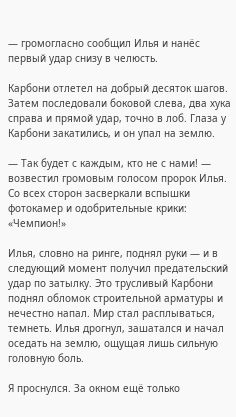— громогласно сообщил Илья и нанёс первый удар снизу в челюсть.

Карбони отлетел на добрый десяток шагов. Затем последовали боковой слева, два хука справа и прямой удар, точно в лоб. Глаза у Карбони закатились, и он упал на землю.

— Так будет с каждым, кто не с нами! — возвестил громовым голосом пророк Илья. Со всех сторон засверкали вспышки фотокамер и одобрительные крики: «Чемпион!»

Илья, словно на ринге, поднял руки — и в следующий момент получил предательский удар по затылку. Это трусливый Карбони поднял обломок строительной арматуры и нечестно напал. Мир стал расплываться, темнеть. Илья дрогнул, зашатался и начал оседать на землю, ощущая лишь сильную головную боль.

Я проснулся. За окном ещё только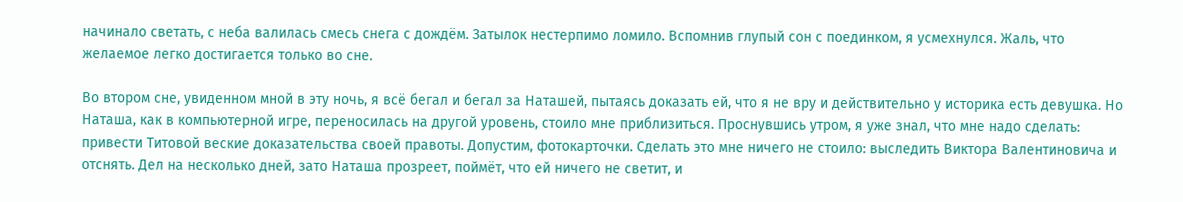начинало светать, с неба валилась смесь снега с дождём. Затылок нестерпимо ломило. Вспомнив глупый сон с поединком, я усмехнулся. Жаль, что желаемое легко достигается только во сне.

Во втором сне, увиденном мной в эту ночь, я всё бегал и бегал за Наташей, пытаясь доказать ей, что я не вру и действительно у историка есть девушка. Но Наташа, как в компьютерной игре, переносилась на другой уровень, стоило мне приблизиться. Проснувшись утром, я уже знал, что мне надо сделать: привести Титовой веские доказательства своей правоты. Допустим, фотокарточки. Сделать это мне ничего не стоило: выследить Виктора Валентиновича и отснять. Дел на несколько дней, зато Наташа прозреет, поймёт, что ей ничего не светит, и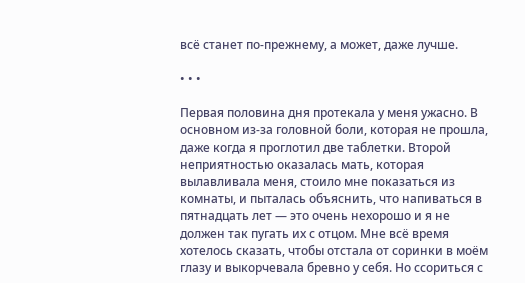всё станет по-прежнему, а может, даже лучше.

• • •

Первая половина дня протекала у меня ужасно. В основном из-за головной боли, которая не прошла, даже когда я проглотил две таблетки. Второй неприятностью оказалась мать, которая вылавливала меня, стоило мне показаться из комнаты, и пыталась объяснить, что напиваться в пятнадцать лет — это очень нехорошо и я не должен так пугать их с отцом. Мне всё время хотелось сказать, чтобы отстала от соринки в моём глазу и выкорчевала бревно у себя. Но ссориться с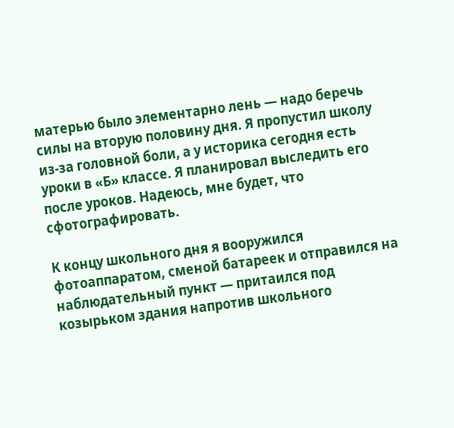матерью было элементарно лень — надо беречь силы на вторую половину дня. Я пропустил школу из-за головной боли, а у историка сегодня есть уроки в «Б» классе. Я планировал выследить его после уроков. Надеюсь, мне будет, что сфотографировать.

К концу школьного дня я вооружился фотоаппаратом, сменой батареек и отправился на наблюдательный пункт — притаился под козырьком здания напротив школьного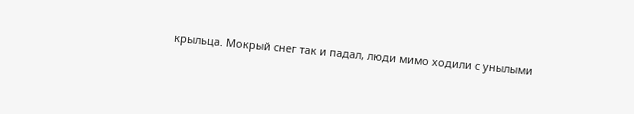крыльца. Мокрый снег так и падал, люди мимо ходили с унылыми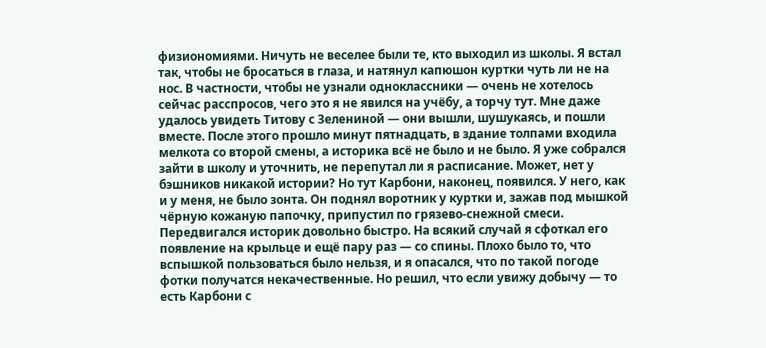физиономиями. Ничуть не веселее были те, кто выходил из школы. Я встал так, чтобы не бросаться в глаза, и натянул капюшон куртки чуть ли не на нос. В частности, чтобы не узнали одноклассники — очень не хотелось сейчас расспросов, чего это я не явился на учёбу, а торчу тут. Мне даже удалось увидеть Титову с Зелениной — они вышли, шушукаясь, и пошли вместе. После этого прошло минут пятнадцать, в здание толпами входила мелкота со второй смены, а историка всё не было и не было. Я уже собрался зайти в школу и уточнить, не перепутал ли я расписание. Может, нет у бэшников никакой истории? Но тут Карбони, наконец, появился. У него, как и у меня, не было зонта. Он поднял воротник у куртки и, зажав под мышкой чёрную кожаную папочку, припустил по грязево-снежной смеси. Передвигался историк довольно быстро. На всякий случай я сфоткал его появление на крыльце и ещё пару раз — со спины. Плохо было то, что вспышкой пользоваться было нельзя, и я опасался, что по такой погоде фотки получатся некачественные. Но решил, что если увижу добычу — то есть Карбони с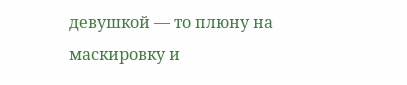девушкой — то плюну на маскировку и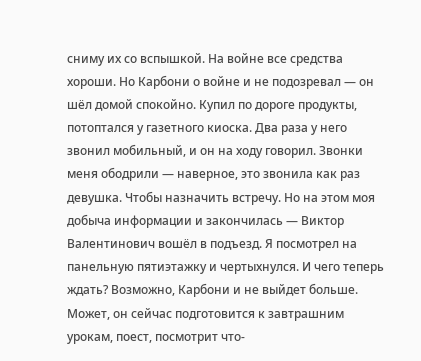сниму их со вспышкой. На войне все средства хороши. Но Карбони о войне и не подозревал — он шёл домой спокойно. Купил по дороге продукты, потоптался у газетного киоска. Два раза у него звонил мобильный, и он на ходу говорил. Звонки меня ободрили — наверное, это звонила как раз девушка. Чтобы назначить встречу. Но на этом моя добыча информации и закончилась — Виктор Валентинович вошёл в подъезд. Я посмотрел на панельную пятиэтажку и чертыхнулся. И чего теперь ждать? Возможно, Карбони и не выйдет больше. Может, он сейчас подготовится к завтрашним урокам, поест, посмотрит что-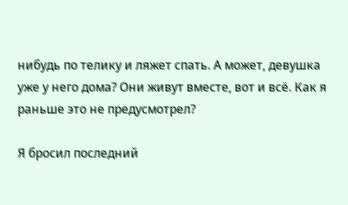нибудь по телику и ляжет спать. А может, девушка уже у него дома? Они живут вместе, вот и всё. Как я раньше это не предусмотрел?

Я бросил последний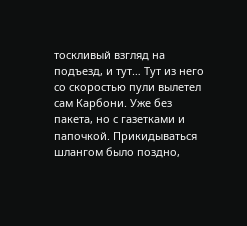тоскливый взгляд на подъезд, и тут… Тут из него со скоростью пули вылетел сам Карбони. Уже без пакета, но с газетками и папочкой. Прикидываться шлангом было поздно,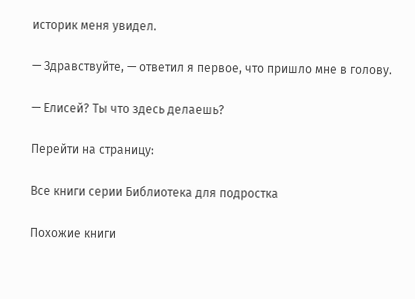историк меня увидел.

— Здравствуйте, — ответил я первое, что пришло мне в голову.

— Елисей? Ты что здесь делаешь?

Перейти на страницу:

Все книги серии Библиотека для подростка

Похожие книги